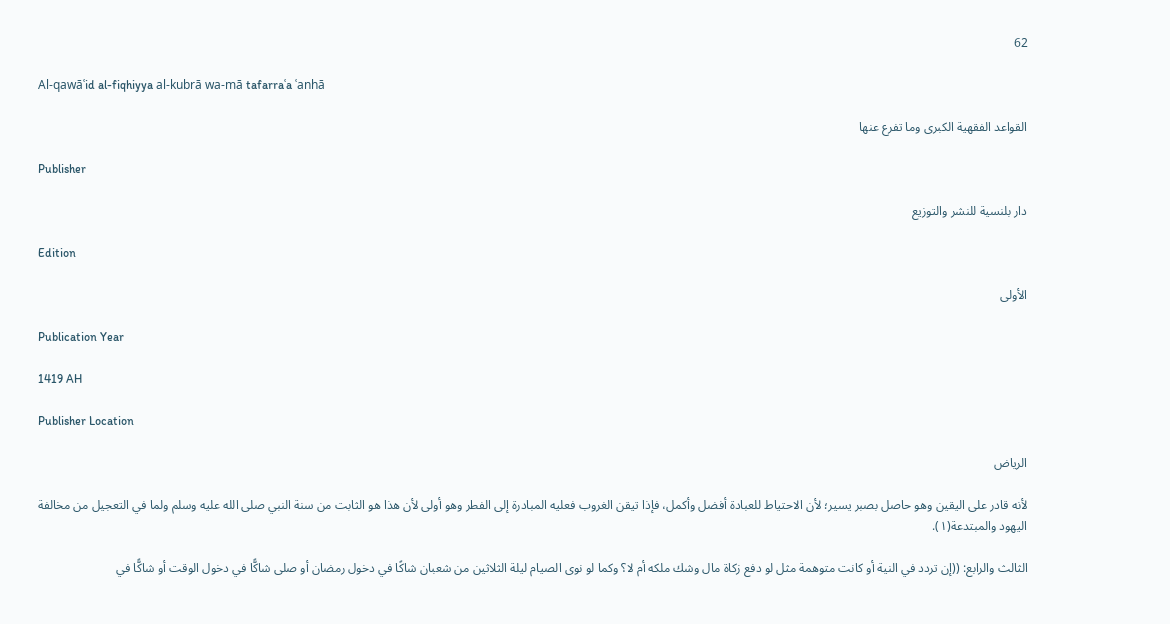62

Al-qawāʿid al-fiqhiyya al-kubrā wa-mā tafarraʿa ʿanhā

القواعد الفقهية الكبرى وما تفرع عنها

Publisher

دار بلنسية للنشر والتوزيع

Edition

الأولى

Publication Year

1419 AH

Publisher Location

الرياض

لأنه قادر على اليقين وهو حاصل بصبر يسير؛ لأن الاحتياط للعبادة أفضل وأكمل، فإذا تيقن الغروب فعليه المبادرة إلى الفطر وهو أولى لأن هذا هو الثابت من سنة النبي صلى الله عليه وسلم ولما في التعجيل من مخالفة اليهود والمبتدعة(١).

الثالث والرابع: ((إن تردد في النية أو كانت متوهمة مثل لو دفع زكاة مال وشك ملكه أم لا؟ وكما لو نوى الصيام ليلة الثلاثين من شعبان شاکًا في دخول رمضان أو صلی شاکًّا في دخول الوقت أو شاكًّا في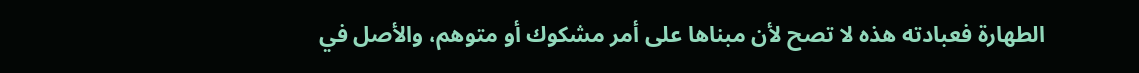الطهارة فعبادته هذه لا تصح لأن مبناها على أمر مشكوك أو متوهم، والأصل في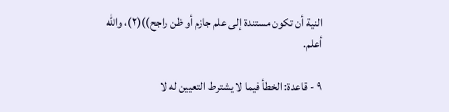النية أن تكون مستندة إلى علم جازم أو ظن راجح))(٢)، والله أعلم.

٩ - قاعدة: الخطأ فيما لا يشترط التعیین له لا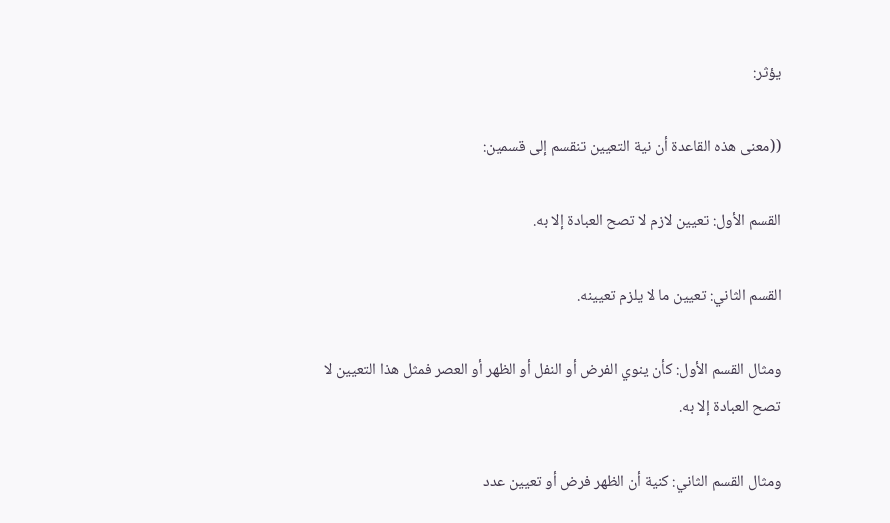يؤثر:

((معنى هذه القاعدة أن نية التعيين تنقسم إلى قسمين:

القسم الأول: تعيين لازم لا تصح العبادة إلا به.

القسم الثاني: تعيين ما لا يلزم تعيينه.

ومثال القسم الأول: كأن ينوي الفرض أو النفل أو الظهر أو العصر فمثل هذا التعيين لا تصح العبادة إلا به.

ومثال القسم الثاني: كنية أن الظهر فرض أو تعيين عدد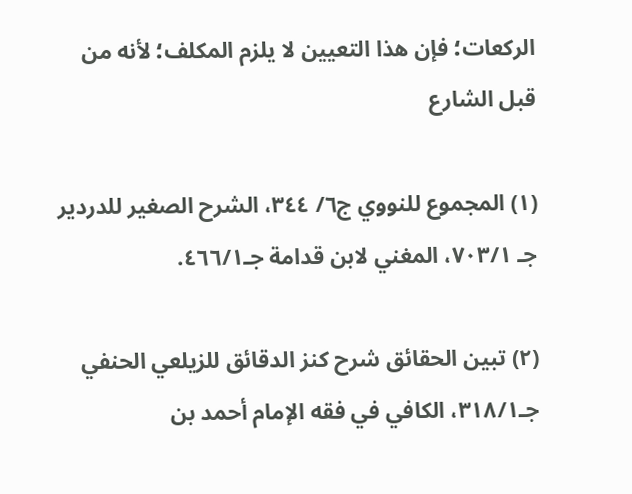الركعات؛ فإن هذا التعيين لا يلزم المكلف؛ لأنه من قبل الشارع

(١) المجموع للنووي ج٦/ ٣٤٤، الشرح الصغير للدردير جـ ٧٠٣/١، المغني لابن قدامة جـ٤٦٦/١.

(٢) تبين الحقائق شرح كنز الدقائق للزيلعي الحنفي جـ٣١٨/١، الكافي في فقه الإمام أحمد بن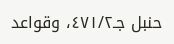حنبل جـ٤٧١/٢، وقواعد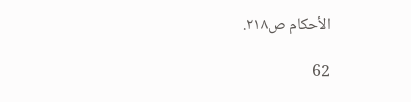الأحكام ص٢١٨.

62